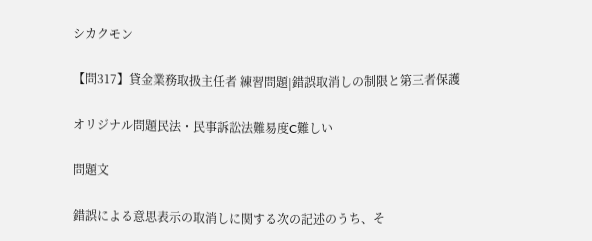シカクモン

【問317】貸金業務取扱主任者 練習問題|錯誤取消しの制限と第三者保護

オリジナル問題民法・民事訴訟法難易度C難しい

問題文

錯誤による意思表示の取消しに関する次の記述のうち、そ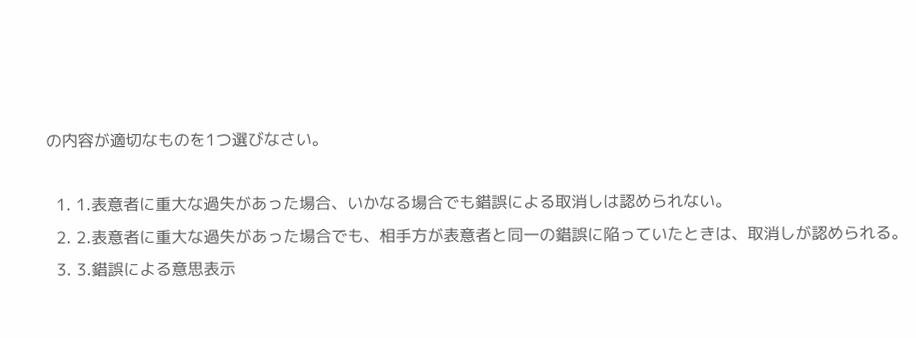の内容が適切なものを1つ選びなさい。

  1. 1.表意者に重大な過失があった場合、いかなる場合でも錯誤による取消しは認められない。
  2. 2.表意者に重大な過失があった場合でも、相手方が表意者と同一の錯誤に陥っていたときは、取消しが認められる。
  3. 3.錯誤による意思表示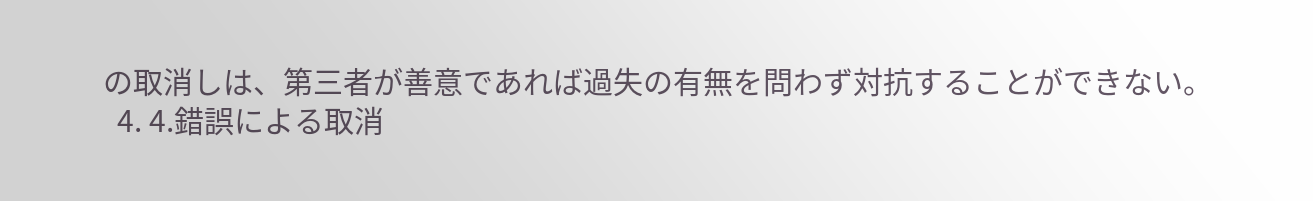の取消しは、第三者が善意であれば過失の有無を問わず対抗することができない。
  4. 4.錯誤による取消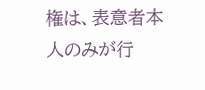権は、表意者本人のみが行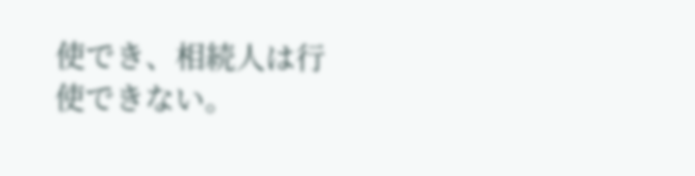使でき、相続人は行使できない。